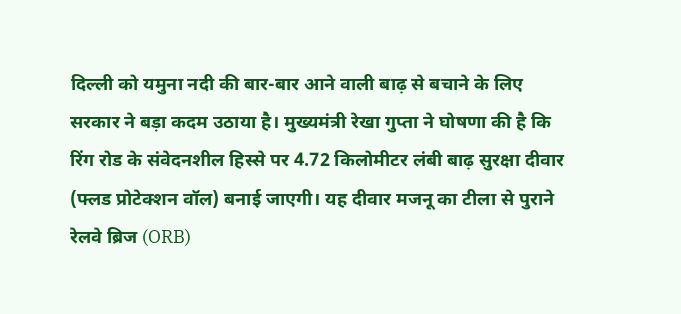दिल्ली को यमुना नदी की बार-बार आने वाली बाढ़ से बचाने के लिए सरकार ने बड़ा कदम उठाया है। मुख्यमंत्री रेखा गुप्ता ने घोषणा की है कि रिंग रोड के संवेदनशील हिस्से पर 4.72 किलोमीटर लंबी बाढ़ सुरक्षा दीवार (फ्लड प्रोटेक्शन वॉल) बनाई जाएगी। यह दीवार मजनू का टीला से पुराने रेलवे ब्रिज (ORB)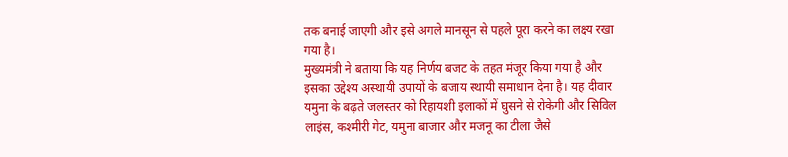तक बनाई जाएगी और इसे अगले मानसून से पहले पूरा करने का लक्ष्य रखा गया है।
मुख्यमंत्री ने बताया कि यह निर्णय बजट के तहत मंजूर किया गया है और इसका उद्देश्य अस्थायी उपायों के बजाय स्थायी समाधान देना है। यह दीवार यमुना के बढ़ते जलस्तर को रिहायशी इलाकों में घुसने से रोकेगी और सिविल लाइंस, कश्मीरी गेट, यमुना बाजार और मजनू का टीला जैसे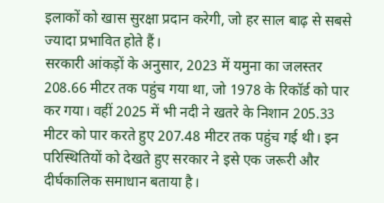इलाकों को खास सुरक्षा प्रदान करेगी, जो हर साल बाढ़ से सबसे ज्यादा प्रभावित होते हैं।
सरकारी आंकड़ों के अनुसार, 2023 में यमुना का जलस्तर 208.66 मीटर तक पहुंच गया था, जो 1978 के रिकॉर्ड को पार कर गया। वहीं 2025 में भी नदी ने खतरे के निशान 205.33 मीटर को पार करते हुए 207.48 मीटर तक पहुंच गई थी। इन परिस्थितियों को देखते हुए सरकार ने इसे एक जरूरी और दीर्घकालिक समाधान बताया है।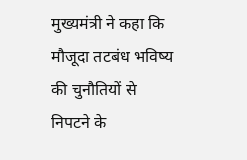मुख्यमंत्री ने कहा कि मौजूदा तटबंध भविष्य की चुनौतियों से निपटने के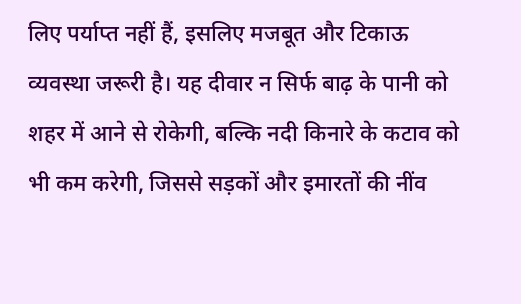लिए पर्याप्त नहीं हैं, इसलिए मजबूत और टिकाऊ व्यवस्था जरूरी है। यह दीवार न सिर्फ बाढ़ के पानी को शहर में आने से रोकेगी, बल्कि नदी किनारे के कटाव को भी कम करेगी, जिससे सड़कों और इमारतों की नींव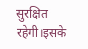सुरक्षित रहेगी।इसके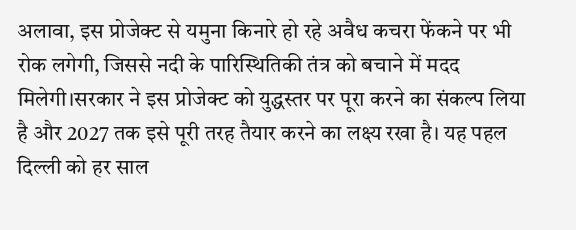अलावा, इस प्रोजेक्ट से यमुना किनारे हो रहे अवैध कचरा फेंकने पर भी रोक लगेगी, जिससे नदी के पारिस्थितिकी तंत्र को बचाने में मदद मिलेगी।सरकार ने इस प्रोजेक्ट को युद्धस्तर पर पूरा करने का संकल्प लिया है और 2027 तक इसे पूरी तरह तैयार करने का लक्ष्य रखा है। यह पहल दिल्ली को हर साल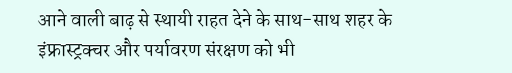आने वाली बाढ़ से स्थायी राहत देने के साथ-साथ शहर के इंफ्रास्ट्रक्चर और पर्यावरण संरक्षण को भी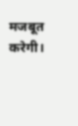मजबूत करेगी।